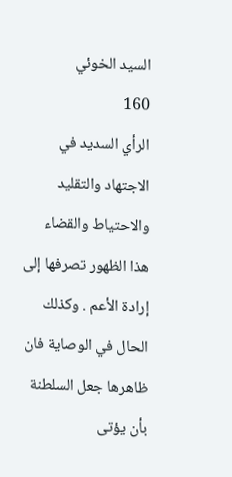السيد الخوئي
160
الرأي السديد في الاجتهاد والتقليد والاحتياط والقضاء
هذا الظهور تصرفها إلى إرادة الأعم . وكذلك الحال في الوصاية فان ظاهرها جعل السلطنة بأن يؤتى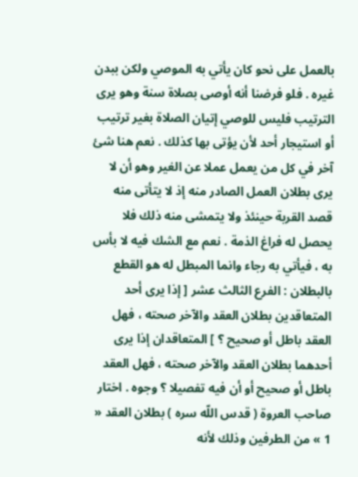بالعمل على نحو كان يأتي به الموصي ولكن ببدن غيره . فلو فرضنا أنه أوصى بصلاة سنة وهو يرى الترتيب فليس للوصي إتيان الصلاة بغير ترتيب أو استيجار أحد لأن يؤتى بها كذلك . نعم هنا شئ آخر في كل من يعمل عملا عن الغير وهو أن لا يرى بطلان العمل الصادر منه إذ لا يتأتى منه قصد القربة حينئذ ولا يتمشى منه ذلك فلا يحصل له فراغ الذمة . نعم مع الشك فيه لا بأس به ، فيأتي به رجاء وانما المبطل له هو القطع بالبطلان : الفرع الثالث عشر [ إذا يرى أحد المتعاقدين بطلان العقد والآخر صحته ، فهل العقد باطل أو صحيح ؟ ] المتعاقدان إذا يرى أحدهما بطلان العقد والآخر صحته ، فهل العقد باطل أو صحيح أو أن فيه تفصيلا ؟ وجوه . اختار صاحب العروة ( قدس اللّه سره ) بطلان العقد « 1 » من الطرفين وذلك لأنه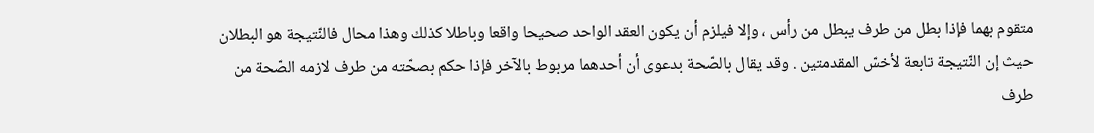متقوم بهما فإذا بطل من طرف يبطل من رأس ، وإلا فيلزم أن يكون العقد الواحد صحيحا واقعا وباطلا كذلك وهذا محال فالنّتيجة هو البطلان حيث إن النّتيجة تابعة لأخسّ المقدمتين . وقد يقال بالصّحة بدعوى أن أحدهما مربوط بالآخر فإذا حكم بصحّته من طرف لازمه الصّحة من طرف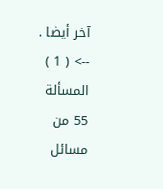آخر أيضا .
--> ( 1 ) المسألة 55 من مسائل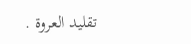تقليد العروة .